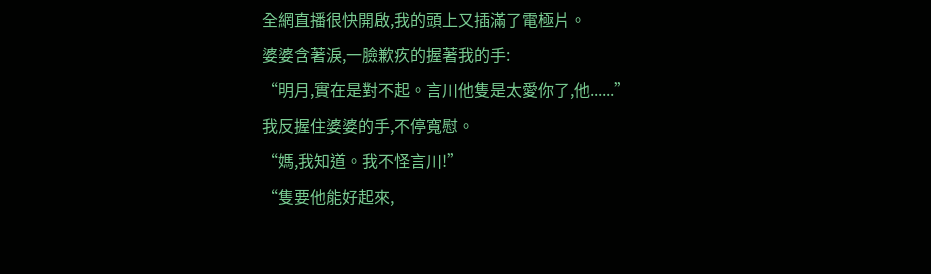全網直播很快開啟,我的頭上又插滿了電極片。
婆婆含著淚,一臉歉疚的握著我的手:
“明月,實在是對不起。言川他隻是太愛你了,他......”
我反握住婆婆的手,不停寬慰。
“媽,我知道。我不怪言川!”
“隻要他能好起來,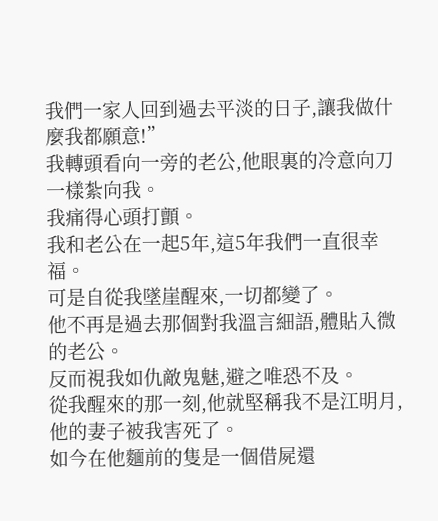我們一家人回到過去平淡的日子,讓我做什麼我都願意!”
我轉頭看向一旁的老公,他眼裏的冷意向刀一樣紮向我。
我痛得心頭打顫。
我和老公在一起5年,這5年我們一直很幸福。
可是自從我墜崖醒來,一切都變了。
他不再是過去那個對我溫言細語,體貼入微的老公。
反而視我如仇敵鬼魅,避之唯恐不及。
從我醒來的那一刻,他就堅稱我不是江明月,他的妻子被我害死了。
如今在他麵前的隻是一個借屍還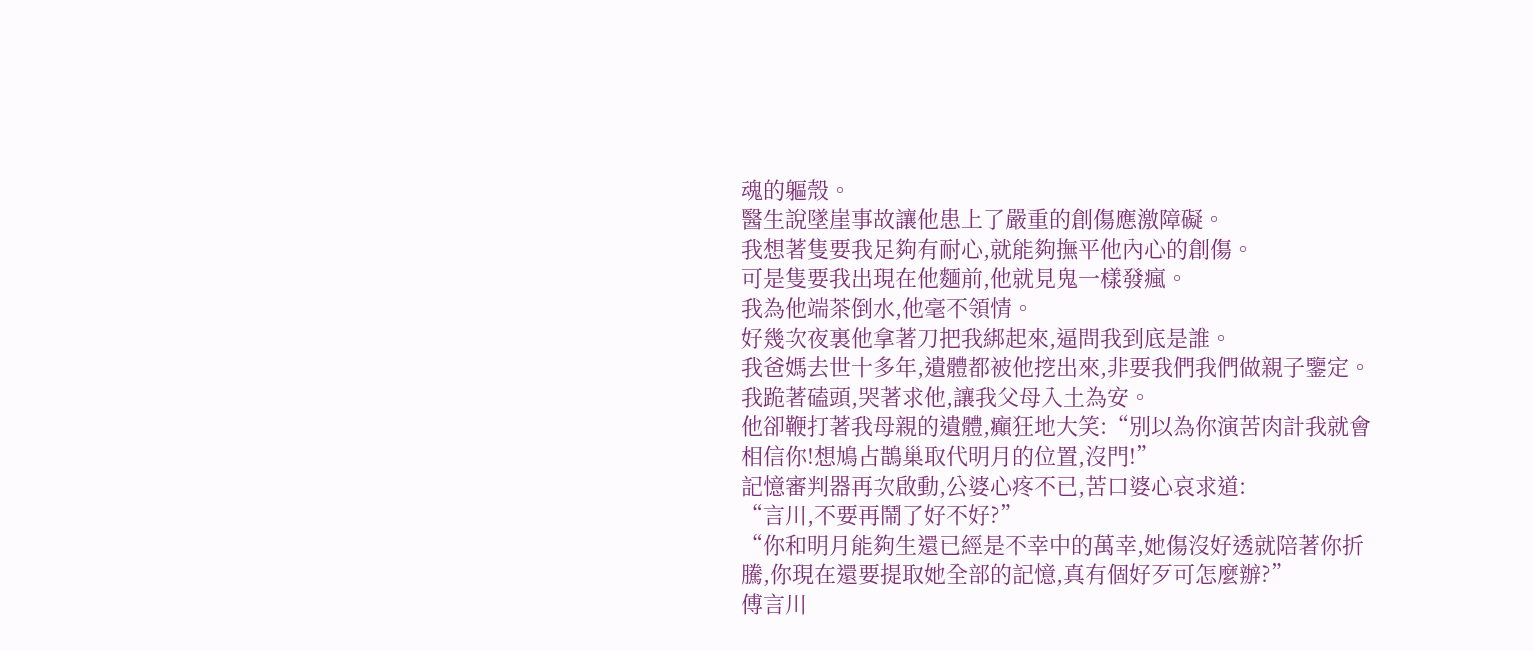魂的軀殼。
醫生說墜崖事故讓他患上了嚴重的創傷應激障礙。
我想著隻要我足夠有耐心,就能夠撫平他內心的創傷。
可是隻要我出現在他麵前,他就見鬼一樣發瘋。
我為他端茶倒水,他毫不領情。
好幾次夜裏他拿著刀把我綁起來,逼問我到底是誰。
我爸媽去世十多年,遺體都被他挖出來,非要我們我們做親子鑒定。
我跪著磕頭,哭著求他,讓我父母入土為安。
他卻鞭打著我母親的遺體,癲狂地大笑:“別以為你演苦肉計我就會相信你!想鳩占鵲巢取代明月的位置,沒門!”
記憶審判器再次啟動,公婆心疼不已,苦口婆心哀求道:
“言川,不要再鬧了好不好?”
“你和明月能夠生還已經是不幸中的萬幸,她傷沒好透就陪著你折騰,你現在還要提取她全部的記憶,真有個好歹可怎麼辦?”
傅言川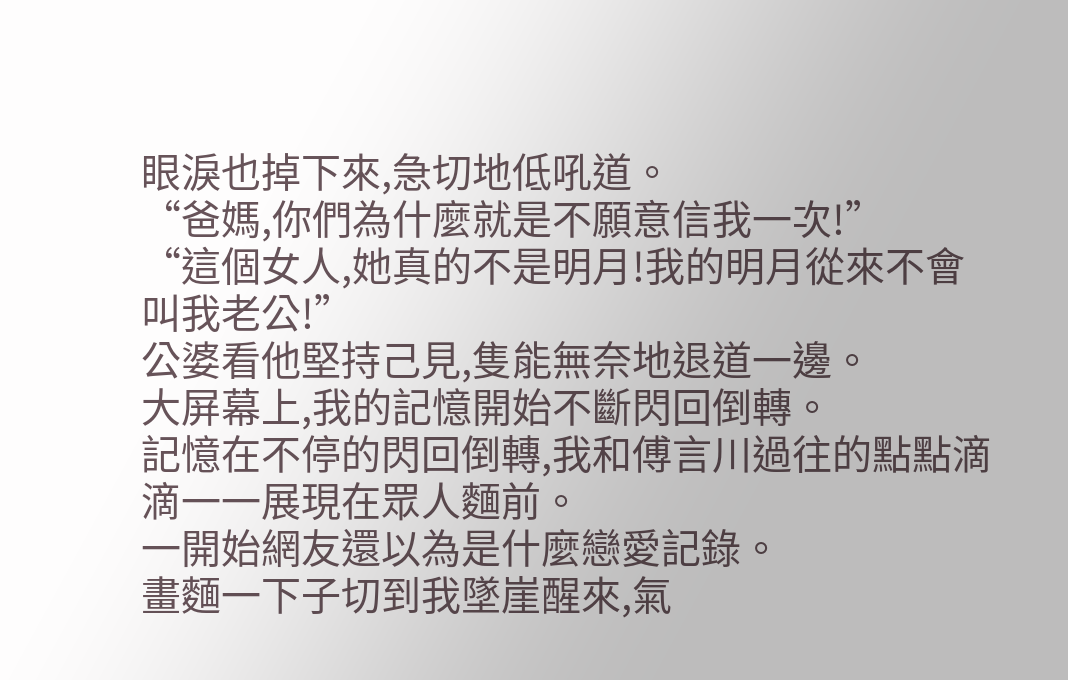眼淚也掉下來,急切地低吼道。
“爸媽,你們為什麼就是不願意信我一次!”
“這個女人,她真的不是明月!我的明月從來不會叫我老公!”
公婆看他堅持己見,隻能無奈地退道一邊。
大屏幕上,我的記憶開始不斷閃回倒轉。
記憶在不停的閃回倒轉,我和傅言川過往的點點滴滴一一展現在眾人麵前。
一開始網友還以為是什麼戀愛記錄。
畫麵一下子切到我墜崖醒來,氣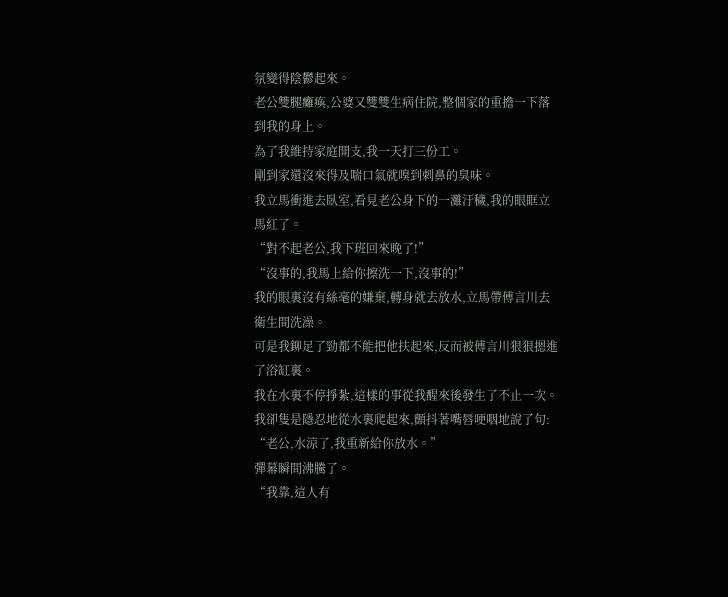氛變得陰鬱起來。
老公雙腿癱瘓,公婆又雙雙生病住院,整個家的重擔一下落到我的身上。
為了我維持家庭開支,我一天打三份工。
剛到家還沒來得及喘口氣就嗅到刺鼻的臭味。
我立馬衝進去臥室,看見老公身下的一灘汙穢,我的眼眶立馬紅了。
“對不起老公,我下班回來晚了!”
“沒事的,我馬上給你擦洗一下,沒事的!”
我的眼裏沒有絲毫的嫌棄,轉身就去放水,立馬帶傅言川去衛生間洗澡。
可是我鉚足了勁都不能把他扶起來,反而被傅言川狠狠摁進了浴缸裏。
我在水裏不停掙紮,這樣的事從我醒來後發生了不止一次。
我卻隻是隱忍地從水裏爬起來,顫抖著嘴唇哽咽地說了句:
“老公,水涼了,我重新給你放水。”
彈幕瞬間沸騰了。
“我靠,這人有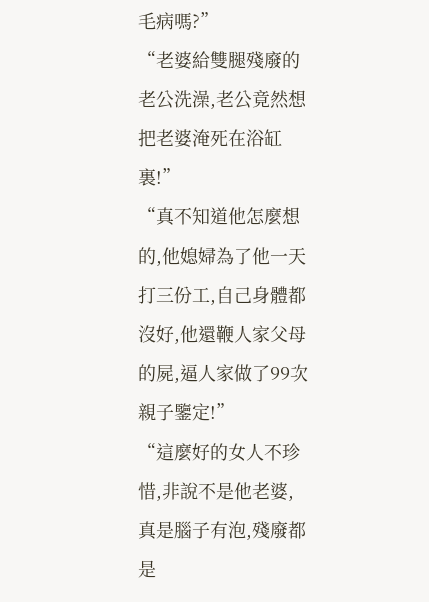毛病嗎?”
“老婆給雙腿殘廢的老公洗澡,老公竟然想把老婆淹死在浴缸裏!”
“真不知道他怎麼想的,他媳婦為了他一天打三份工,自己身體都沒好,他還鞭人家父母的屍,逼人家做了99次親子鑒定!”
“這麼好的女人不珍惜,非說不是他老婆,真是腦子有泡,殘廢都是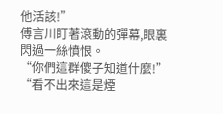他活該!”
傅言川盯著滾動的彈幕,眼裏閃過一絲憤恨。
“你們這群傻子知道什麼!”
“看不出來這是煙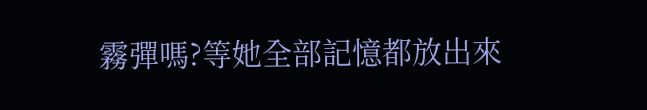霧彈嗎?等她全部記憶都放出來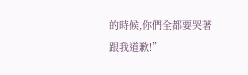的時候,你們全都要哭著跟我道歉!”